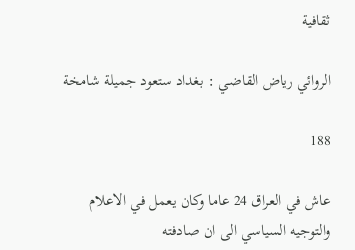ثقافية

الروائي رياض القاضي : بغداد ستعود جميلة شامخة

188

عاش في العراق 24 عاما وكان يعمل في الاعلام والتوجيه السياسي الى ان صادفته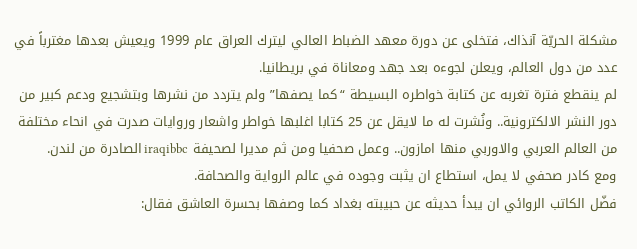مشكلة الحريّة آنذاك، فتخلى عن دورة معهد الضباط العالي ليترك العراق عام 1999 ويعيش بعدها مغترباً في عدد من دول العالم، ويعلن لجوءه بعد جهد ومعاناة في بريطانيا.
لم ينقطع فترة تغربه عن كتابة خواطره البسيطة “كما يصفها” ولم يتردد من نشرها وبتشجيع ودعم كبير من دور النشر الالكترونية.. ونُشرت له ما لايقل عن 25 كتابا اغلبها خواطر واشعار وروايات صدرت في انحاء مختلفة من العالم العربي والاوربي منها امازون.. وعمل صحفيا ومن ثم مديرا لصحيفة iraqibbc الصادرة من لندن.
ومع كادر صحفي لا يمل، استطاع ان يثبت وجوده في عالم الرواية والصحافة.
فضّل الكاتب الروائي ان يبدأ حديثه عن حبيبته بغداد كما وصفها بحسرة العاشق فقال: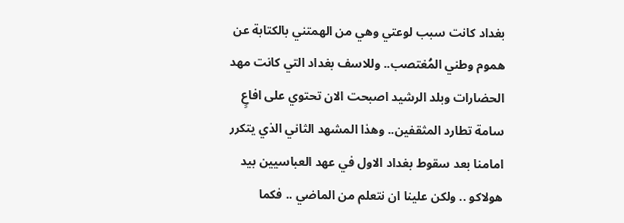بغداد كانت سبب لوعتي وهي من الهمتني بالكتابة عن هموم وطني المُغتصب.. وللاسف بغداد التي كانت مهد الحضارات وبلد الرشيد اصبحت الان تحتوي على افاعٍ سامة تطارد المثقفين.. وهذا المشهد الثاني الذي يتكرر امامنا بعد سقوط بغداد الاول في عهد العباسيين بيد هولاكو .. ولكن علينا ان نتعلم من الماضي .. فكما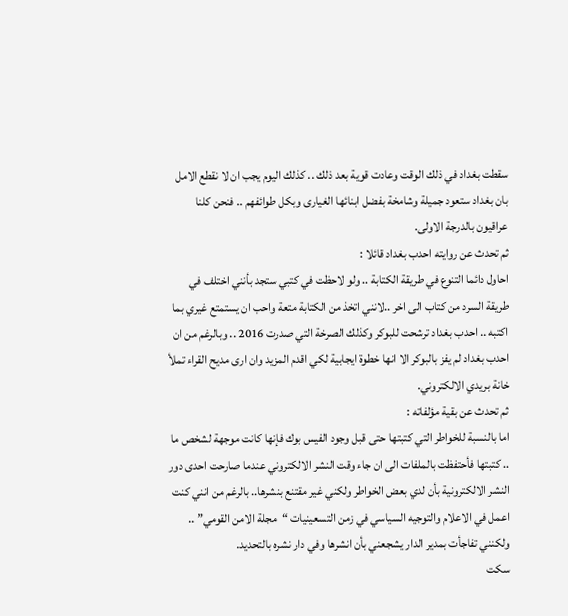سقطت بغداد في ذلك الوقت وعادت قوية بعد ذلك .. كذلك اليوم يجب ان لا نقطع الامل بان بغداد ستعود جميلة وشامخة بفضل ابنائها الغيارى وبكل طوائفهم .. فنحن كلنا عراقيون بالدرجة الاولى.
ثم تحدث عن روايته احدب بغداد قائلا :
احاول دائما التنوع في طريقة الكتابة .. ولو لاحظت في كتبي ستجد بأنني اختلف في طريقة السرد من كتاب الى اخر ..لانني اتخذ من الكتابة متعة واحب ان يستمتع غيري بما اكتبه .. احدب بغداد ترشحت للبوكر وكذلك الصرخة التي صدرت 2016 .. وبالرغم من ان احدب بغداد لم يفز بالبوكر الا انها خطوة ايجابية لكي اقدم المزيد وان ارى مديح القراء تملأ خانة بريدي الالكتروني.
ثم تحدث عن بقية مؤلفاته :
اما بالنسبة للخواطر التي كتبتها حتى قبل وجود الفيس بوك فإنها كانت موجهة لشخص ما .. كتبتها فأحتفظت بالملفات الى ان جاء وقت النشر الالكتروني عندما صارحت احدى دور النشر الالكترونية بأن لدي بعض الخواطر ولكني غير مقتنع بنشرها.. بالرغم من انني كنت اعمل في الاعلام والتوجيه السياسي في زمن التسعينيات “مجلة الامن القومي” .. ولكنني تفاجأت بمدير الدار يشجعني بأن انشرها وفي دار نشره بالتحديد.
سكت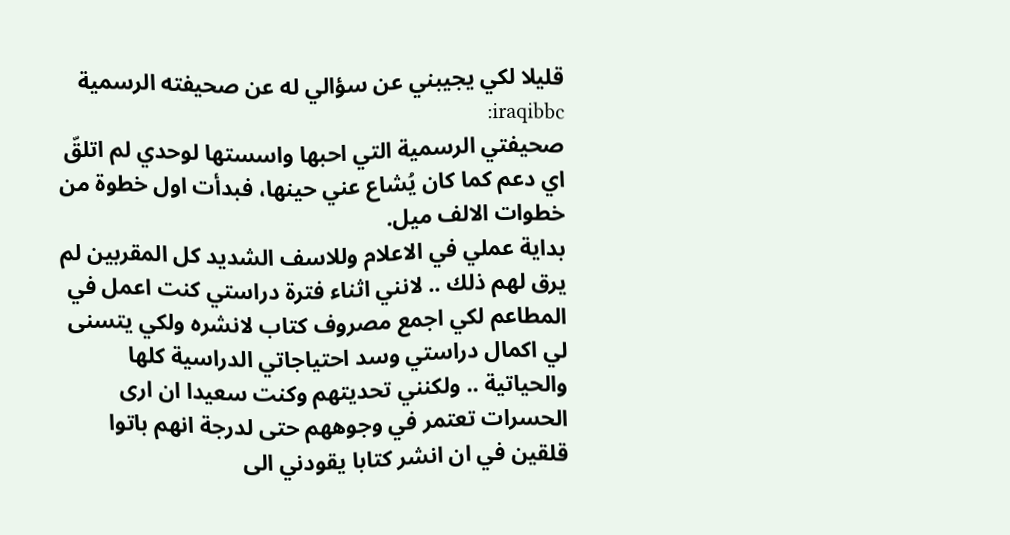قليلا لكي يجيبني عن سؤالي له عن صحيفته الرسمية iraqibbc:
صحيفتي الرسمية التي احبها واسستها لوحدي لم اتلقّ اي دعم كما كان يُشاع عني حينها، فبدأت اول خطوة من خطوات الالف ميل.
بداية عملي في الاعلام وللاسف الشديد كل المقربين لم يرق لهم ذلك .. لانني اثناء فترة دراستي كنت اعمل في المطاعم لكي اجمع مصروف كتاب لانشره ولكي يتسنى لي اكمال دراستي وسد احتياجاتي الدراسية كلها والحياتية .. ولكنني تحديتهم وكنت سعيدا ان ارى الحسرات تعتمر في وجوههم حتى لدرجة انهم باتوا قلقين في ان انشر كتابا يقودني الى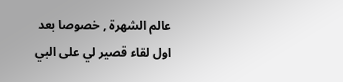عالم الشهرة , خصوصا بعد اول لقاء قصير لي على البي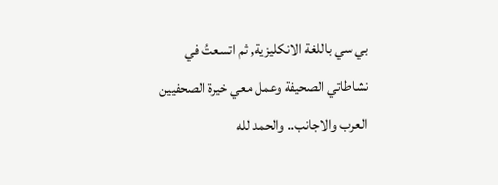بي سي باللغة الانكليزية, ثم اتسعتُ في نشاطاتي الصحيفة وعمل معي خيرة الصحفيين العرب والاجانب.. والحمد لله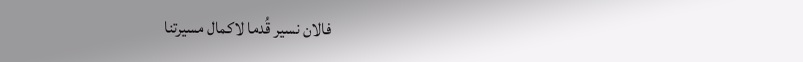فالان نسير قُدما لاكمال مسيرتنا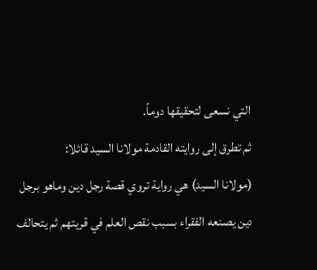التي نسعى لتحقيقها دوماً.
ثم تطرق إلى روايته القادمة مولانا السيد قائلا:
(مولانا السيد) هي رواية تروي قصة رجل دين وماهو برجل دين يصنعه الفقراء بسبب نقص العلم في قريتهم ثم يتحالف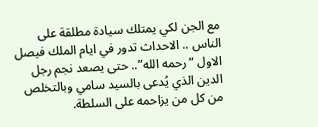مع الجن لكي يمتلك سيادة مطلقة على الناس .. الاحداث تدور في ايام الملك فيصل الاول “رحمه الله”.. حتى يصعد نجم رجل الدين الذي يُدعى بالسيد سامي وبالتخلص من كل من يزاحمه على السلطة.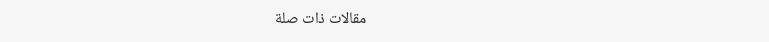مقالات ذات صلة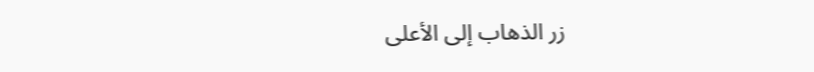زر الذهاب إلى الأعلى